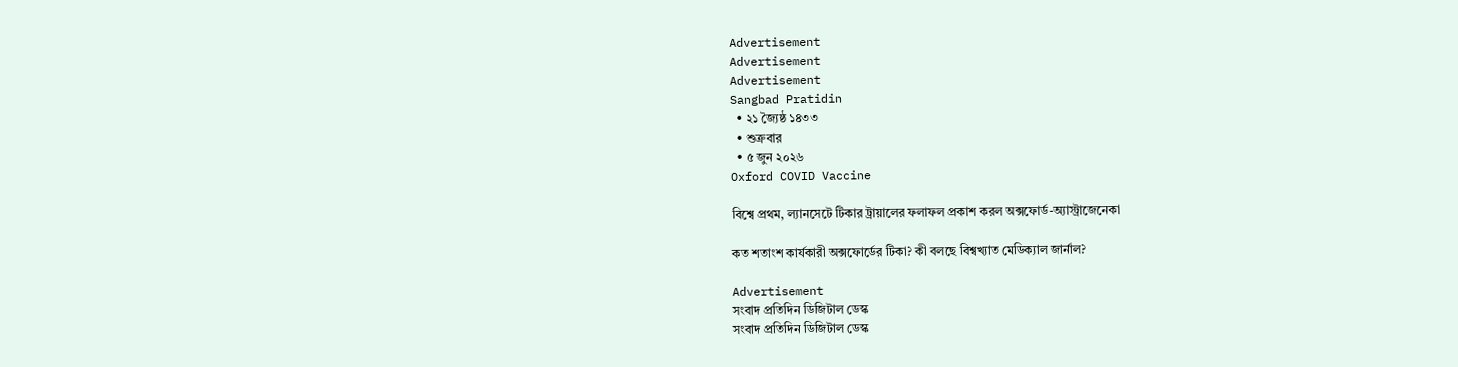Advertisement
Advertisement
Advertisement
Sangbad Pratidin
  • ২১ জ্যৈষ্ঠ ১৪৩৩
  • শুক্রবার
  • ৫ জুন ২০২৬
Oxford COVID Vaccine

বিশ্বে প্রথম, ল্যানসেটে টিকার ট্রায়ালের ফলাফল প্রকাশ করল অক্সফোর্ড-অ্যাস্ট্রাজেনেকা

কত শতাংশ কার্যকারী অক্সফোর্ডের টিকা? কী বলছে বিশ্বখ্যাত মেডিক্যাল জার্নাল?

Advertisement
সংবাদ প্রতিদিন ডিজিটাল ডেস্ক
সংবাদ প্রতিদিন ডিজিটাল ডেস্ক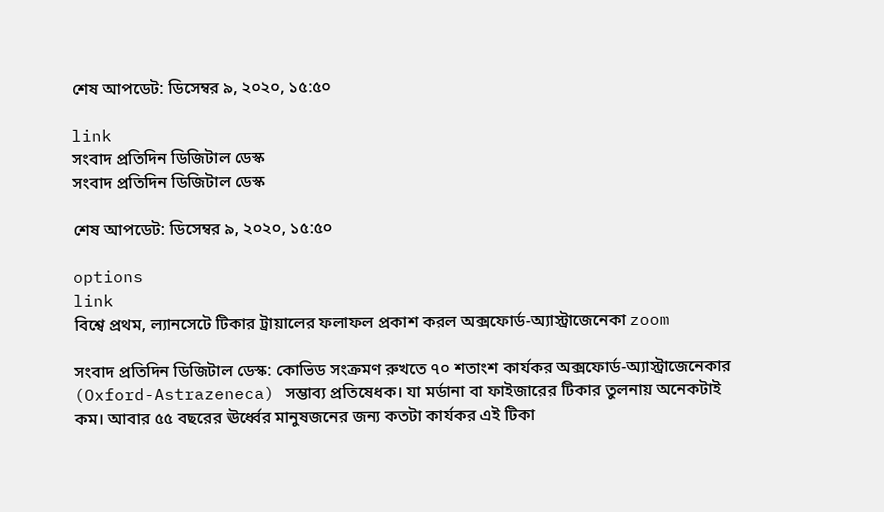শেষ আপডেট: ডিসেম্বর ৯, ২০২০, ১৫:৫০

link
সংবাদ প্রতিদিন ডিজিটাল ডেস্ক
সংবাদ প্রতিদিন ডিজিটাল ডেস্ক

শেষ আপডেট: ডিসেম্বর ৯, ২০২০, ১৫:৫০

options
link
বিশ্বে প্রথম, ল্যানসেটে টিকার ট্রায়ালের ফলাফল প্রকাশ করল অক্সফোর্ড-অ্যাস্ট্রাজেনেকা zoom

সংবাদ প্রতিদিন ডিজিটাল ডেস্ক: কোভিড সংক্রমণ রুখতে ৭০ শতাংশ কার্যকর অক্সফোর্ড-অ্যাস্ট্রাজেনেকার (Oxford-Astrazeneca) সম্ভাব্য প্রতিষেধক। যা মর্ডানা বা ফাইজারের টিকার তুলনায় অনেকটাই কম। আবার ৫৫ বছরের ঊর্ধ্বের মানুষজনের জন্য কতটা কার্যকর এই টিকা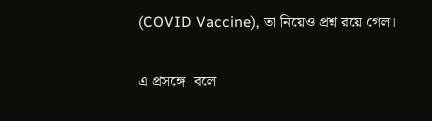(COVID Vaccine), তা নিয়েও প্রশ্ন রয়ে গেল।

এ প্রসঙ্গে  বলে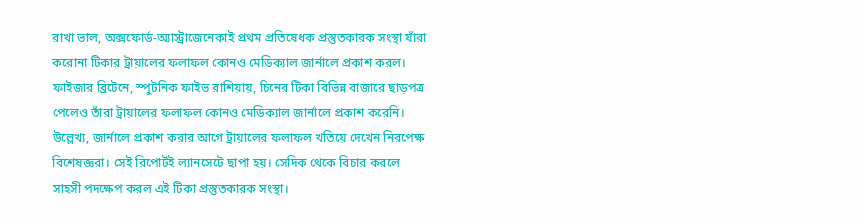রাখা ভাল, অক্সফোর্ড-অ্যাস্ট্রাজেনেকাই প্রথম প্রতিষেধক প্রস্তুতকারক সংস্থা যাঁরা করোনা টিকার ট্রায়ালের ফলাফল কোনও মেডিক্যাল জার্নালে প্রকাশ করল। ফাইজার ব্রিটেনে, স্পুটনিক ফাইভ রাশিয়ায়, চিনের টিকা বিভিন্ন বাজারে ছাড়পত্র পেলেও তাঁরা ট্রায়ালের ফলাফল কোনও মেডিক্যাল জার্নালে প্রকাশ করেনি। উল্লেখ্য, জার্নালে প্রকাশ করার আগে ট্রায়ালের ফলাফল খতিয়ে দেখেন নিরপেক্ষ বিশেষজ্ঞরা। সেই রিপোর্টই ল্যানসেটে ছাপা হয়। সেদিক থেকে বিচার করলে সাহসী পদক্ষেপ করল এই টিকা প্রস্তুতকারক সংস্থা।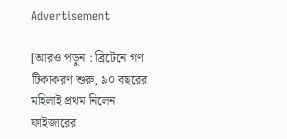Advertisement

[আরও পড়ুন : ব্রিটেনে গণ টিকাকরণ শুরু, ৯০ বছরের মহিলাই প্রথম নিলেন ফাইজারের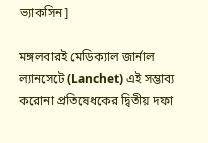ভ্যাকসিন]

মঙ্গলবারই মেডিক্যাল জার্নাল ল্যানসেটে (Lanchet) এই সম্ভাব্য করোনা প্রতিষেধকের দ্বিতীয় দফা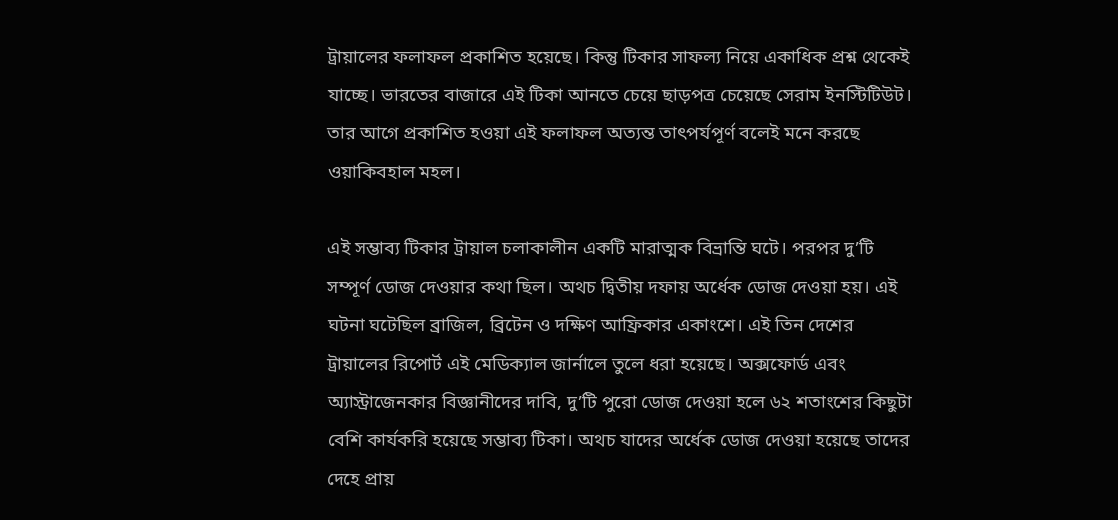ট্রায়ালের ফলাফল প্রকাশিত হয়েছে। কিন্তু টিকার সাফল্য নিয়ে একাধিক প্রশ্ন থেকেই যাচ্ছে। ভারতের বাজারে এই টিকা আনতে চেয়ে ছাড়পত্র চেয়েছে সেরাম ইনস্টিটিউট। তার আগে প্রকাশিত হওয়া এই ফলাফল অত্যন্ত তাৎপর্যপূর্ণ বলেই মনে করছে ওয়াকিবহাল মহল।

এই সম্ভাব্য টিকার ট্রায়াল চলাকালীন একটি মারাত্মক বিভ্রান্তি ঘটে। পরপর দু’টি সম্পূর্ণ ডোজ দেওয়ার কথা ছিল। অথচ দ্বিতীয় দফায় অর্ধেক ডোজ দেওয়া হয়। এই ঘটনা ঘটেছিল ব্রাজিল, ব্রিটেন ও দক্ষিণ আফ্রিকার একাংশে। এই তিন দেশের ট্রায়ালের রিপোর্ট এই মেডিক্যাল জার্নালে তুলে ধরা হয়েছে। অক্সফোর্ড এবং অ্যাস্ট্রাজেনকার বিজ্ঞানীদের দাবি, দু’টি পুরো ডোজ দেওয়া হলে ৬২ শতাংশের কিছুটা বেশি কার্যকরি হয়েছে সম্ভাব্য টিকা। অথচ যাদের অর্ধেক ডোজ দেওয়া হয়েছে তাদের দেহে প্রায়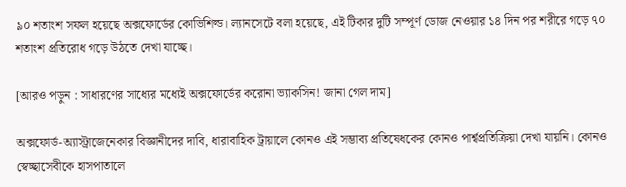৯০ শতাংশ সফল হয়েছে অক্সফোর্ডের কোভিশিল্ড। ল্যানসেটে বলা হয়েছে, এই টিকার দুটি সম্পূর্ণ ডোজ নেওয়ার ১৪ দিন পর শরীরে গড়ে ৭০ শতাংশ প্রতিরোধ গড়ে উঠতে দেখা যাচ্ছে।

[আরও পড়ুন : সাধারণের সাধ্যের মধ্যেই অক্সফোর্ডের করোনা ভ্যাকসিন! জানা গেল দাম]

অক্সফোর্ড-অ্যাস্ট্রাজেনেকার বিজ্ঞানীদের দাবি, ধারাবাহিক ট্রায়ালে কোনও এই সম্ভাব্য প্রতিষেধকের কোনও পার্শ্বপ্রতিক্রিয়া দেখা যায়নি। কোনও স্বেচ্ছাসেবীকে হাসপাতালে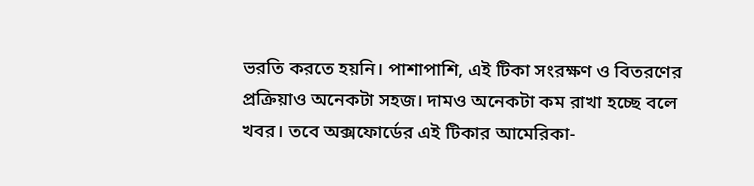ভরতি করতে হয়নি। পাশাপাশি, এই টিকা সংরক্ষণ ও বিতরণের প্রক্রিয়াও অনেকটা সহজ। দামও অনেকটা কম রাখা হচ্ছে বলে খবর। তবে অক্সফোর্ডের এই টিকার আমেরিকা-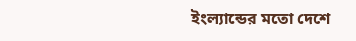ইংল্যান্ডের মতো দেশে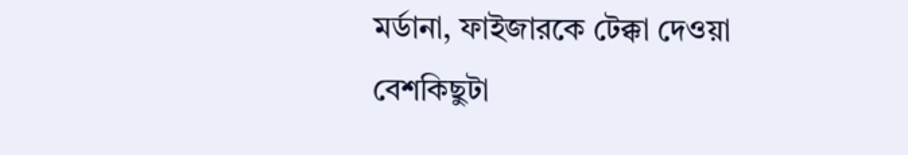মর্ডানা, ফাইজারকে টেক্কা দেওয়া বেশকিছুটা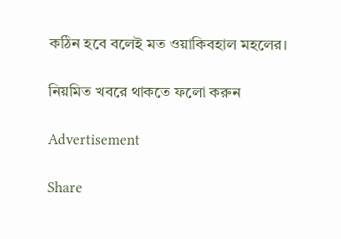কঠিন হবে বলেই মত ওয়াকিবহাল মহলের।

নিয়মিত খবরে থাকতে ফলো করুন

Advertisement

Share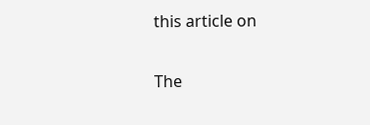this article on

The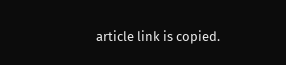article link is copied.